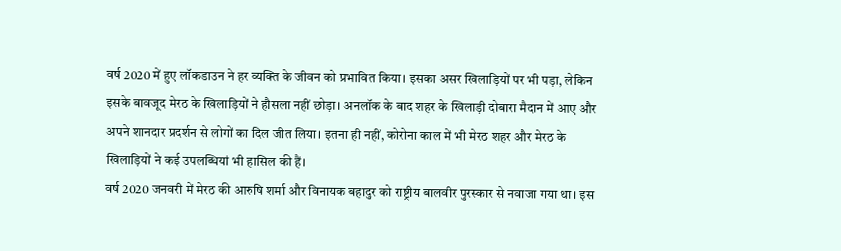वर्ष 2020 में हुए लॉकडाउन ने हर व्यक्ति के जीवन को प्रभावित किया। इसका असर खिलाड़ियों पर भी पड़ा, लेकिन इसके बावजूद मेरठ के खिलाड़ियों ने हौसला नहीं छोड़ा। अनलॉक के बाद शहर के खिलाड़ी दोबारा मैदान में आए और अपने शानदार प्रदर्शन से लोगों का दिल जीत लिया। इतना ही नहीं, कोरोना काल में भी मेरठ शहर और मेरठ के खिलाड़ियों ने कई उपलब्धियां भी हासिल की हैं।
वर्ष 2020 जनवरी में मेरठ की आरुषि शर्मा और विनायक बहादुर को राष्ट्रीय बालवीर पुरस्कार से नवाजा गया था। इस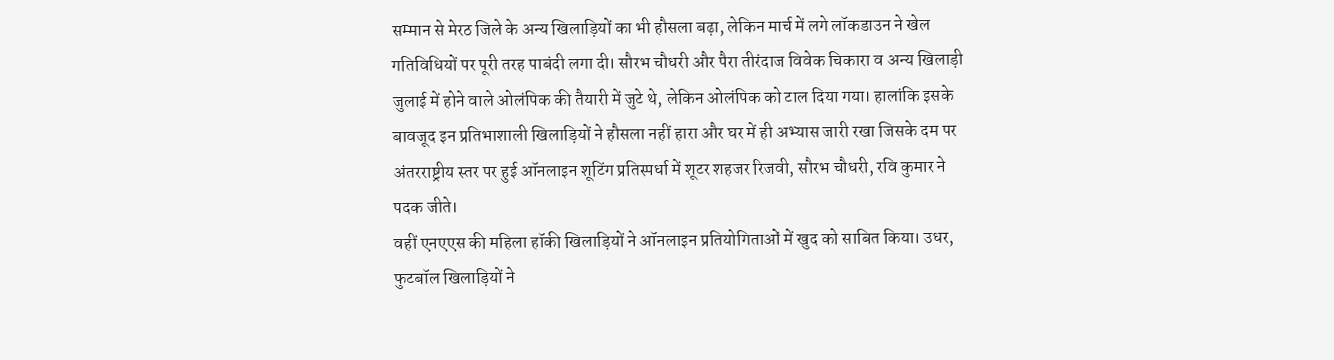सम्मान से मेरठ जिले के अन्य खिलाड़ियों का भी हौसला बढ़ा, लेकिन मार्च में लगे लॉकडाउन ने खेल गतिविधियों पर पूरी तरह पाबंदी लगा दी। सौरभ चौधरी और पैरा तीरंदाज विवेक चिकारा व अन्य खिलाड़ी जुलाई में होने वाले ओलंपिक की तैयारी में जुटे थे, लेकिन ओलंपिक को टाल दिया गया। हालांकि इसके बावजूद इन प्रतिभाशाली खिलाड़ियों ने हौसला नहीं हारा और घर में ही अभ्यास जारी रखा जिसके दम पर अंतरराष्ट्रीय स्तर पर हुई ऑनलाइन शूटिंग प्रतिस्पर्धा में शूटर शहजर रिजवी, सौरभ चौधरी, रवि कुमार ने पदक जीते।
वहीं एनएएस की महिला हॉकी खिलाड़ियों ने ऑनलाइन प्रतियोगिताओं में खुद को साबित किया। उधर, फुटबॉल खिलाड़ियों ने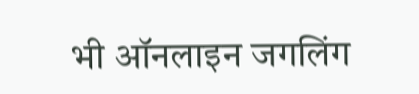भी ऑनलाइन जगलिंग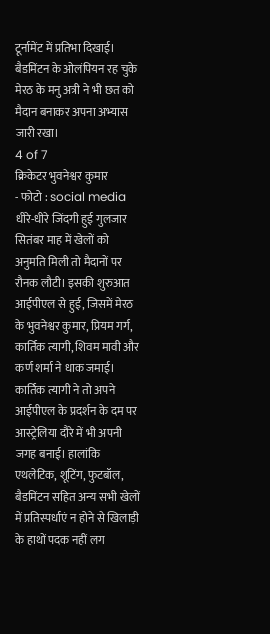टूर्नामेंट में प्रतिभा दिखाई। बैडमिंटन के ओलंपियन रह चुके मेरठ के मनु अत्री ने भी छत को मैदान बनाकर अपना अभ्यास जारी रखा।
4 of 7
क्रिकेटर भुवनेश्वर कुमार
- फोटो : social media
धीरे-धीरे जिंदगी हुई गुलजार
सितंबर माह में खेलों को अनुमति मिली तो मैदानों पर रौनक लौटी। इसकी शुरुआत आईपीएल से हुई, जिसमें मेरठ के भुवनेश्वर कुमार, प्रियम गर्ग, कार्तिक त्यागी, शिवम मावी और कर्ण शर्मा ने धाक जमाई। कार्तिक त्यागी ने तो अपने आईपीएल के प्रदर्शन के दम पर आस्ट्रेलिया दौरे में भी अपनी जगह बनाई। हालांकि एथलेटिक, शूटिंग, फुटबॉल, बैडमिंटन सहित अन्य सभी खेलों में प्रतिस्पर्धाएं न होने से खिलाड़ी के हाथों पदक नहीं लग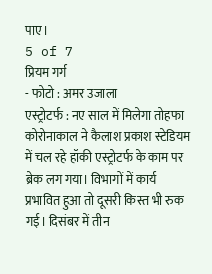पाए।
5 of 7
प्रियम गर्ग
- फोटो : अमर उजाला
एस्ट्रोटर्फ : नए साल में मिलेगा तोहफा
कोरोनाकाल ने कैलाश प्रकाश स्टेडियम में चल रहे हॉकी एस्ट्रोटर्फ के काम पर ब्रेक लग गया। विभागों में कार्य प्रभावित हुआ तो दूसरी किस्त भी रुक गई। दिसंबर में तीन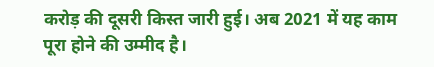करोड़ की दूसरी किस्त जारी हुई। अब 2021 में यह काम पूरा होने की उम्मीद है।